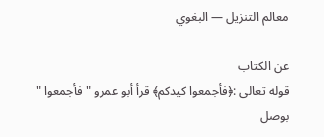معالم التنزيل — البغوي

عن الكتاب
قوله تعالى :﴿فأجمعوا كيدكم﴾ قرأ أبو عمرو " فأجمعوا " بوصل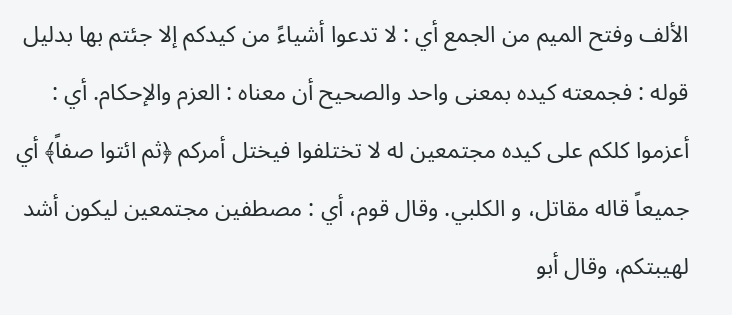الألف وفتح الميم من الجمع أي : لا تدعوا أشياءً من كيدكم إلا جئتم بها بدليل قوله : فجمعته كيده بمعنى واحد والصحيح أن معناه : العزم والإحكام. أي : أعزموا كلكم على كيده مجتمعين له لا تختلفوا فيختل أمركم ﴿ثم ائتوا صفاً﴾ أي جميعاً قاله مقاتل، و الكلبي. وقال قوم، أي : مصطفين مجتمعين ليكون أشد لهيبتكم، وقال أبو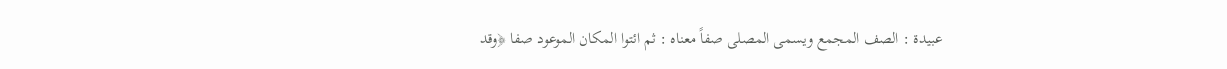عبيدة : الصف المجمع ويسمى المصلى صفاً معناه : ثم ائتوا المكان الموعود صفا ﴿وقد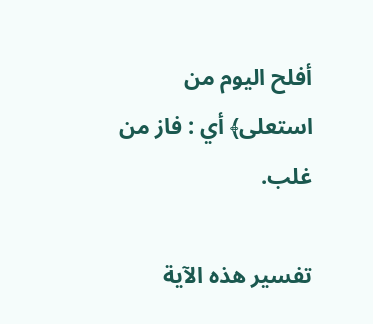أفلح اليوم من استعلى﴾ أي : فاز من غلب.

تفسير هذه الآية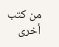من كتب أخرى